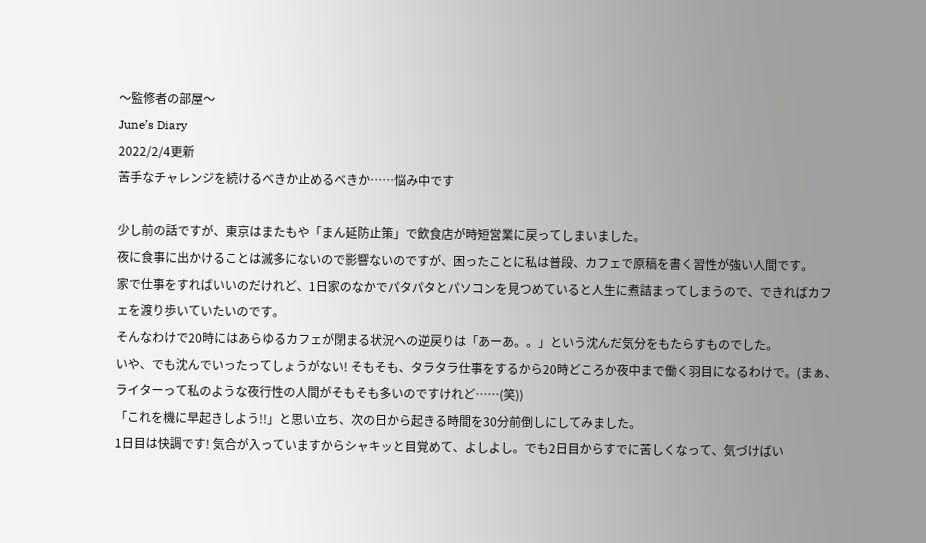〜監修者の部屋〜
June’s Diary
2022/2/4更新
苦手なチャレンジを続けるべきか止めるべきか……悩み中です

少し前の話ですが、東京はまたもや「まん延防止策」で飲食店が時短営業に戻ってしまいました。
夜に食事に出かけることは滅多にないので影響ないのですが、困ったことに私は普段、カフェで原稿を書く習性が強い人間です。
家で仕事をすればいいのだけれど、1日家のなかでパタパタとパソコンを見つめていると人生に煮詰まってしまうので、できればカフェを渡り歩いていたいのです。
そんなわけで20時にはあらゆるカフェが閉まる状況への逆戻りは「あーあ。。」という沈んだ気分をもたらすものでした。
いや、でも沈んでいったってしょうがない! そもそも、タラタラ仕事をするから20時どころか夜中まで働く羽目になるわけで。(まぁ、ライターって私のような夜行性の人間がそもそも多いのですけれど……(笑))
「これを機に早起きしよう!!」と思い立ち、次の日から起きる時間を30分前倒しにしてみました。
1日目は快調です! 気合が入っていますからシャキッと目覚めて、よしよし。でも2日目からすでに苦しくなって、気づけばい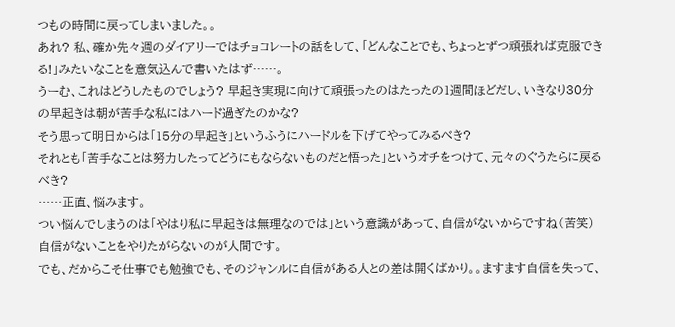つもの時間に戻ってしまいました。。
あれ? 私、確か先々週のダイアリーではチョコレートの話をして、「どんなことでも、ちょっとずつ頑張れば克服できる!」みたいなことを意気込んで書いたはず……。
うーむ、これはどうしたものでしょう? 早起き実現に向けて頑張ったのはたったの1週間ほどだし、いきなり30分の早起きは朝が苦手な私にはハード過ぎたのかな?
そう思って明日からは「15分の早起き」というふうにハードルを下げてやってみるべき?
それとも「苦手なことは努力したってどうにもならないものだと悟った」というオチをつけて、元々のぐうたらに戻るべき?
……正直、悩みます。
つい悩んでしまうのは「やはり私に早起きは無理なのでは」という意識があって、自信がないからですね(苦笑)
自信がないことをやりたがらないのが人間です。
でも、だからこそ仕事でも勉強でも、そのジャンルに自信がある人との差は開くばかり。。ますます自信を失って、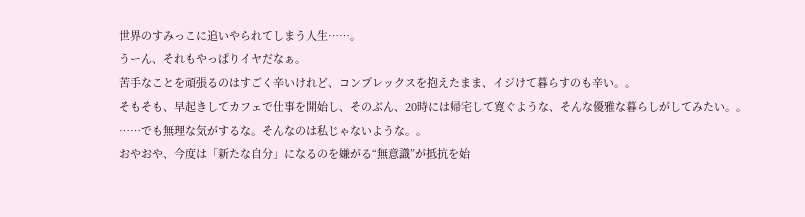世界のすみっこに追いやられてしまう人生……。
うーん、それもやっぱりイヤだなぁ。
苦手なことを頑張るのはすごく辛いけれど、コンプレックスを抱えたまま、イジけて暮らすのも辛い。。
そもそも、早起きしてカフェで仕事を開始し、そのぶん、20時には帰宅して寛ぐような、そんな優雅な暮らしがしてみたい。。
……でも無理な気がするな。そんなのは私じゃないような。。
おやおや、今度は「新たな自分」になるのを嫌がる“無意識”が抵抗を始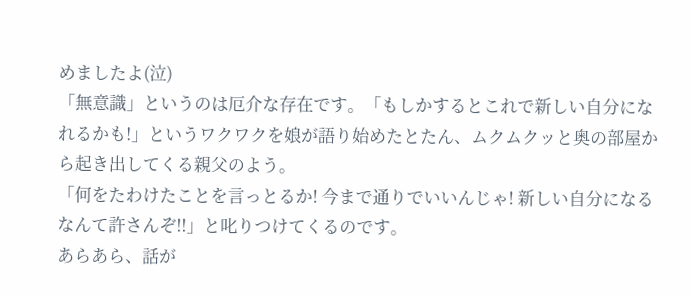めましたよ(泣)
「無意識」というのは厄介な存在です。「もしかするとこれで新しい自分になれるかも!」というワクワクを娘が語り始めたとたん、ムクムクッと奥の部屋から起き出してくる親父のよう。
「何をたわけたことを言っとるか! 今まで通りでいいんじゃ! 新しい自分になるなんて許さんぞ!!」と叱りつけてくるのです。
あらあら、話が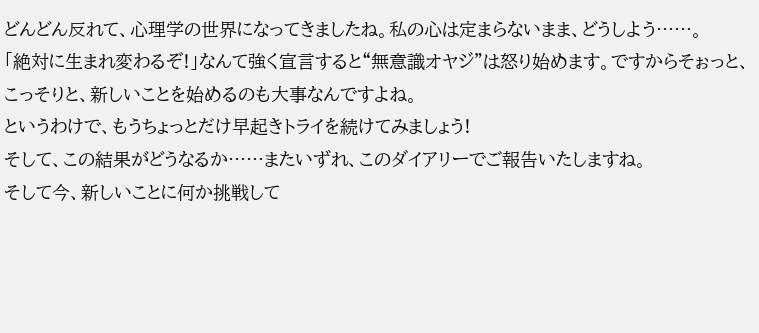どんどん反れて、心理学の世界になってきましたね。私の心は定まらないまま、どうしよう……。
「絶対に生まれ変わるぞ!」なんて強く宣言すると“無意識オヤジ”は怒り始めます。ですからそぉっと、こっそりと、新しいことを始めるのも大事なんですよね。
というわけで、もうちょっとだけ早起きトライを続けてみましょう!
そして、この結果がどうなるか……またいずれ、このダイアリーでご報告いたしますね。
そして今、新しいことに何か挑戦して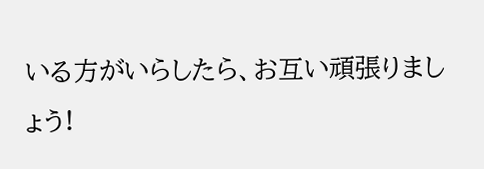いる方がいらしたら、お互い頑張りましょう!